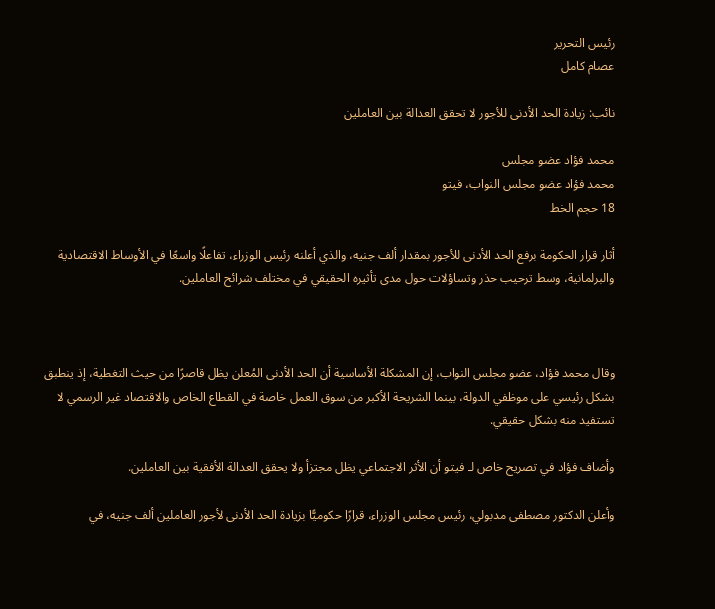رئيس التحرير
عصام كامل

نائب: زيادة الحد الأدنى للأجور لا تحقق العدالة بين العاملين

محمد فؤاد عضو مجلس
محمد فؤاد عضو مجلس النواب، فيتو
18 حجم الخط

أثار قرار الحكومة برفع الحد الأدنى للأجور بمقدار ألف جنيه، والذي أعلنه رئيس الوزراء، تفاعلًا واسعًا في الأوساط الاقتصادية والبرلمانية، وسط ترحيب حذر وتساؤلات حول مدى تأثيره الحقيقي في مختلف شرائح العاملين.



وقال محمد فؤاد، عضو مجلس النواب، إن المشكلة الأساسية أن الحد الأدنى المُعلن يظل قاصرًا من حيث التغطية، إذ ينطبق بشكل رئيسي على موظفي الدولة، بينما الشريحة الأكبر من سوق العمل خاصة في القطاع الخاص والاقتصاد غير الرسمي لا تستفيد منه بشكل حقيقي.

وأضاف فؤاد في تصريح خاص لـ فيتو أن الأثر الاجتماعي يظل مجتزأ ولا يحقق العدالة الأفقية بين العاملين.

وأعلن الدكتور مصطفى مدبولي، رئيس مجلس الوزراء، قرارًا حكوميًّا بزيادة الحد الأدنى لأجور العاملين ألف جنيه، في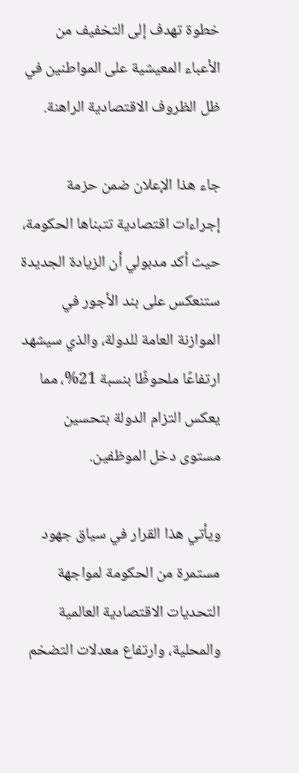خطوة تهدف إلى التخفيف من الأعباء المعيشية على المواطنين في ظل الظروف الاقتصادية الراهنة.

جاء هذا الإعلان ضمن حزمة إجراءات اقتصادية تتبناها الحكومة، حيث أكد مدبولي أن الزيادة الجديدة ستنعكس على بند الأجور في الموازنة العامة للدولة، والذي سيشهد ارتفاعًا ملحوظًا بنسبة 21%، مما يعكس التزام الدولة بتحسين مستوى دخل الموظفين.

ويأتي هذا القرار في سياق جهود مستمرة من الحكومة لمواجهة التحديات الاقتصادية العالمية والمحلية، وارتفاع معدلات التضخم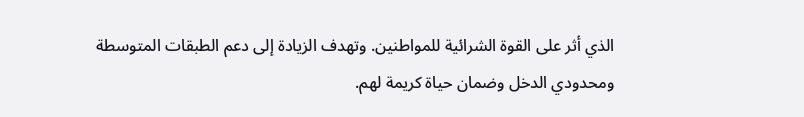الذي أثر على القوة الشرائية للمواطنين. وتهدف الزيادة إلى دعم الطبقات المتوسطة ومحدودي الدخل وضمان حياة كريمة لهم.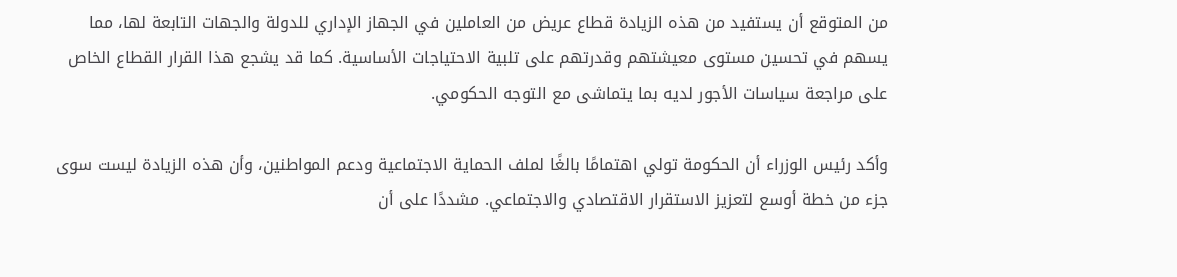من المتوقع أن يستفيد من هذه الزيادة قطاع عريض من العاملين في الجهاز الإداري للدولة والجهات التابعة لها، مما يسهم في تحسين مستوى معيشتهم وقدرتهم على تلبية الاحتياجات الأساسية. كما قد يشجع هذا القرار القطاع الخاص على مراجعة سياسات الأجور لديه بما يتماشى مع التوجه الحكومي.

وأكد رئيس الوزراء أن الحكومة تولي اهتمامًا بالغًا لملف الحماية الاجتماعية ودعم المواطنين، وأن هذه الزيادة ليست سوى جزء من خطة أوسع لتعزيز الاستقرار الاقتصادي والاجتماعي. مشددًا على أن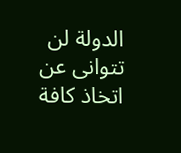الدولة لن تتوانى عن اتخاذ كافة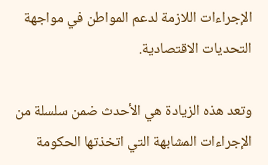الإجراءات اللازمة لدعم المواطن في مواجهة التحديات الاقتصادية.

وتعد هذه الزيادة هي الأحدث ضمن سلسلة من الإجراءات المشابهة التي اتخذتها الحكومة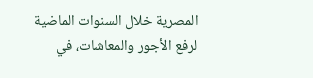المصرية خلال السنوات الماضية لرفع الأجور والمعاشات، في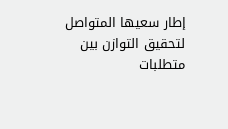إطار سعيها المتواصل لتحقيق التوازن بين متطلبات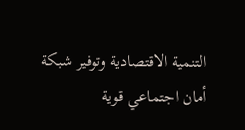التنمية الاقتصادية وتوفير شبكة أمان اجتماعي قوية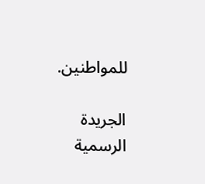للمواطنين.

الجريدة الرسمية